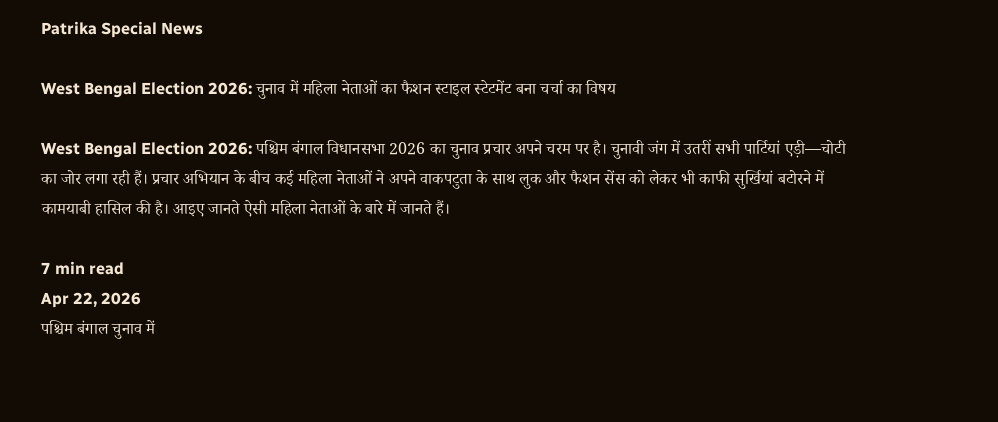Patrika Special News

West Bengal Election 2026: चुनाव में महिला नेताओं का फैशन स्टाइल स्टेटमेंट बना चर्चा का विषय

West Bengal Election 2026: पश्चिम बंगाल विधानसभा 2026 का चुनाव प्रचार अपने चरम पर है। चुनावी जंग में उतरीं सभी पार्टियां एड़ी—चोटी का जोर लगा रही हैं। प्रचार अभियान के बीच कई महिला नेताओं ने अपने वाकपटुता के साथ लुक और फैशन सेंस को लेकर भी काफी सुर्खियां बटोरने में कामयाबी हासिल की है। आइए जानते ऐसी महिला नेताओं के बारे में जानते हैं।

7 min read
Apr 22, 2026
पश्चिम बंगाल चुनाव में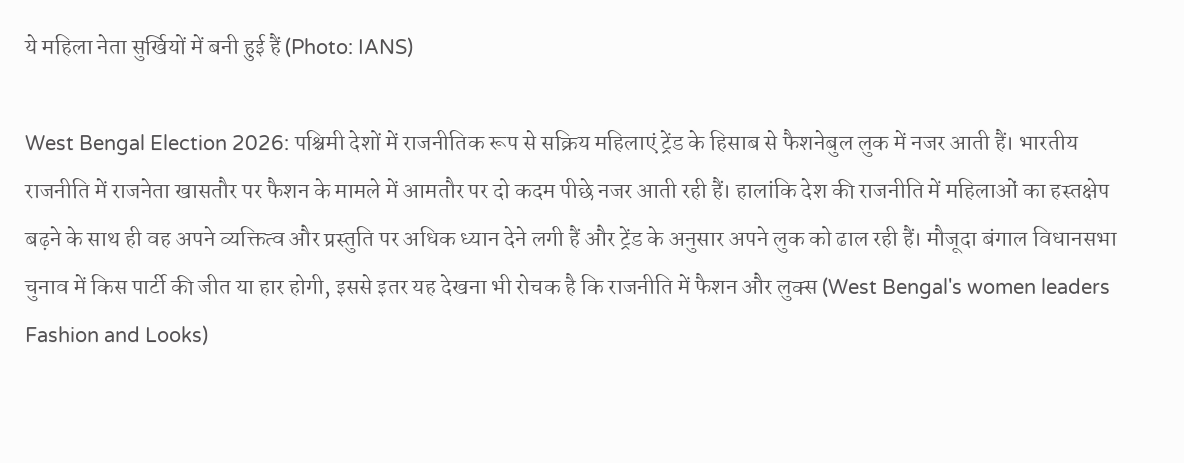ये महिला नेता सुर्खियों में बनी हुई हैं (Photo: IANS)

West Bengal Election 2026: पश्चिमी देशों में राजनीतिक रूप से सक्रिय महिलाएं ट्रेंड के हिसाब से फैशनेबुल लुक में नजर आती हैं। भारतीय राजनीति में राजनेता खासतौर पर फैशन के मामले में आमतौर पर दो कदम पीछे नजर आती रही हैं। हालांकि देश की राजनीति में महिलाओं का हस्तक्षेप बढ़ने के साथ ही वह अपने व्यक्तित्व और प्रस्तुति पर अधिक ध्यान देने लगी हैं और ट्रेंड के अनुसार अपने लुक को ढाल रही हैं। मौजूदा बंगाल विधानसभा चुनाव में किस पार्टी की जीत या हार होगी, इससे इतर यह देखना भी रोचक है कि राजनीति में फैशन और लुक्स (West Bengal's women leaders Fashion and Looks)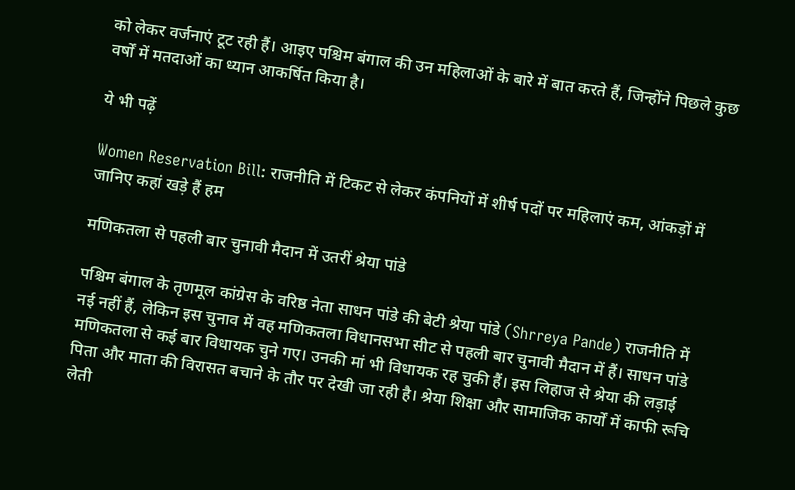को लेकर वर्जनाएं टूट रही हैं। आइए पश्चिम बंगाल की उन महिलाओं के बारे में बात करते हैं, जिन्होंने पिछले कुछ वर्षों में मतदाओं का ध्यान आकर्षित किया है।

ये भी पढ़ें

Women Reservation Bill: राजनीति में टिकट से लेकर कंपनियों में शीर्ष पदों पर महिलाएं कम, आंकड़ों में जानिए कहां खड़े हैं हम

मणिकतला से पहली बार चुनावी मैदान में उतरीं श्रेया पांडे

पश्चिम बंगाल के तृणमूल कांग्रेस के वरिष्ठ नेता साधन पांडे की बेटी श्रेया पांडे (Shrreya Pande) राजनीति में नई नहीं हैं, लेकिन इस चुनाव में वह मणिकतला विधानसभा सीट से पहली बार चुनावी मैदान में हैं। साधन पांडे मणिकतला से कई बार विधायक चुने गए। उनकी मां भी विधायक रह चुकी हैं। इस लिहाज से श्रेया की लड़ाई पिता और माता की विरासत बचाने के तौर पर देखी जा रही है। श्रेया शिक्षा और सामाजिक कार्यों में काफी रूचि लेती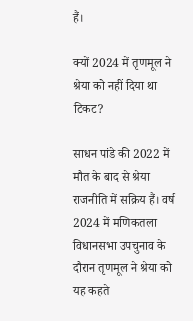हैं।

क्यों 2024 में तृणमूल ने श्रेया को नहीं दिया था टिकट?

साधन पांडे की 2022 में मौत के बाद से श्रेया राजनीति में सक्रिय हैं। वर्ष 2024 में मणिकतला विधानसभा उपचुनाव के दौरान तृणमूल ने श्रेया को यह कहते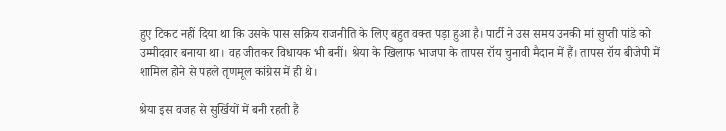हुए टिकट नहीं दिया था कि उसके पास सक्रिय राजनीति के लिए बहुत वक्त पड़ा हुआ है। पार्टी ने उस समय उनकी मां सुप्ती पांडे को उम्मीदवार बनाया था। वह जीतकर विधायक भी बनीं। श्रेया के खिलाफ भाजपा के तापस रॉय चुनावी मैदान में हैं। तापस रॉय बीजेपी में शामिल होने से पहले तृणमूल कांग्रेस में ही थे।

श्रेया इस वजह से सुर्खियों में बनी रहती हैं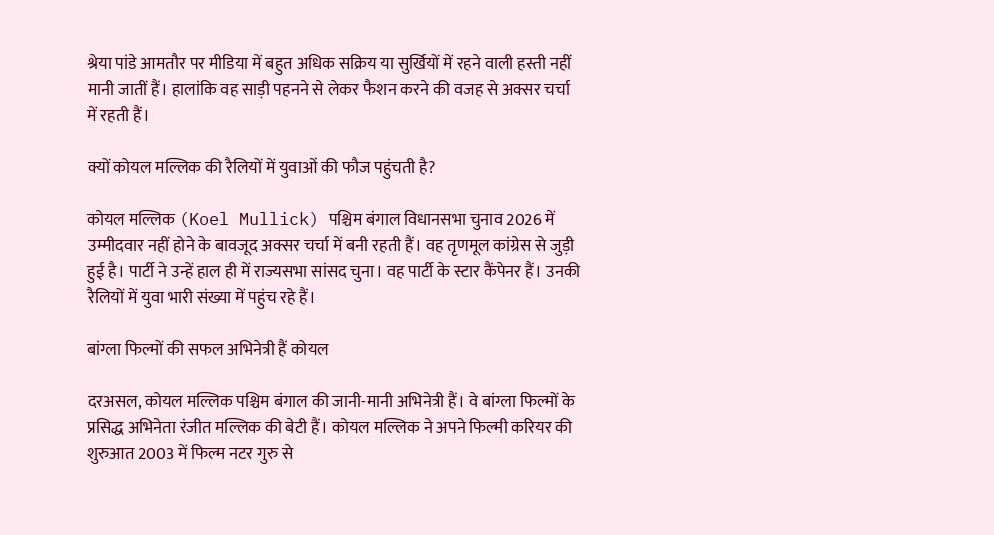श्रेया पांडे आमतौर पर मीडिया में बहुत अधिक सक्रिय या सुर्खियों में रहने वाली हस्ती नहीं मानी जातीं हैं। हालांकि वह साड़ी पहनने से लेकर फैशन करने की वजह से अक्सर चर्चा में रहती हैं।

क्यों कोयल मल्लिक की रैलियों में युवाओं की फौज पहुंचती है?

कोयल मल्लिक (Koel Mullick) पश्चिम बंगाल विधानसभा चुनाव 2026 में उम्मीदवार नहीं होने के बावजूद अक्सर चर्चा में बनी रहती हैं। वह तृणमूल कांग्रेस से जुड़ी हुई है। पार्टी ने उन्हें हाल ही में राज्यसभा सांसद चुना। वह पार्टी के स्टार कैंपेनर हैं। उनकी रैलियों में युवा भारी संख्या में पहुंच रहे हैं।

बांग्ला फिल्मों की सफल अभिनेत्री हैं कोयल

दरअसल, कोयल मल्लिक पश्चिम बंगाल की जानी-मानी अभिनेत्री हैं। वे बांग्ला फिल्मों के प्रसिद्ध अभिनेता रंजीत मल्लिक की बेटी हैं। कोयल मल्लिक ने अपने फिल्मी करियर की शुरुआत 2003 में फिल्म नटर गुरु से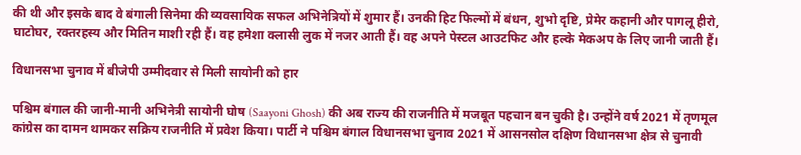की थी और इसके बाद वे बंगाली सिनेमा की व्यवसायिक सफल अभिनेत्रियों में शुमार हैं। उनकी हिट फिल्मों में बंधन, शुभो दृष्टि, प्रेमेर कहानी और पागलू हीरो, घाटोघर, रक्तरहस्य और मितिन माशी रही हैं। वह हमेशा क्लासी लुक में नजर आती हैं। वह अपने पेस्टल आउटफिट और हल्के मेकअप के लिए जानी जाती हैं।

विधानसभा चुनाव में बीजेपी उम्मीदवार से मिली सायोनी को हार

पश्चिम बंगाल की जानी-मानी अभिनेत्री सायोनी घोष (Saayoni Ghosh) की अब राज्य की राजनीति में मजबूत पहचान बन चुकी है। उन्होंने वर्ष 2021 में तृणमूल कांग्रेस का दामन थामकर सक्रिय राजनीति में प्रवेश किया। पार्टी ने पश्चिम बंगाल विधानसभा चुनाव 2021 में आसनसोल दक्षिण विधानसभा क्षेत्र से चुनावी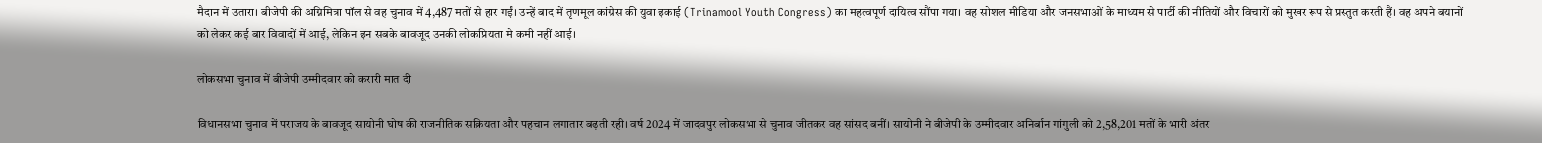मैदान में उतारा। बीजेपी की अग्निमित्रा पॉल से वह चुनाव में 4,487 मतों से हार गईं। उन्हें बाद में तृणमूल कांग्रेस की युवा इकाई (Trinamool Youth Congress) का महत्वपूर्ण दायित्व सौंपा गया। वह सोशल मीडिया और जनसभाओं के माध्यम से पार्टी की नीतियों और विचारों को मुखर रूप से प्रस्तुत करती हैं। वह अपने बयानों को लेकर कई बार विवादों में आई, लेकिन इन सबके बावजूद उनकी लोकप्रियता मे कमी नहीं आई।

लोकसभा चुनाव में बीजेपी उम्मीदवार को करारी मात दी

विधानसभा चुनाव में पराजय के बावजूद सायोनी घोष की राजनीतिक सक्रियता और पहचान लगातार बढ़ती रही। वर्ष 2024 में जादवपुर लोकसभा से चुनाव जीतकर वह सांसद बनीं। सायोनी ने बीजेपी के उम्मीदवार अनिर्बान गांगुली को 2,58,201 मतों के भारी अंतर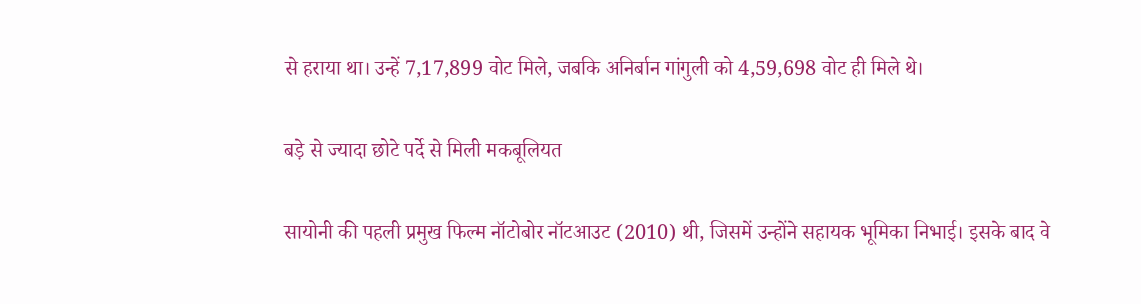से हराया था। उन्हें 7,17,899 वोट मिले, जबकि अनिर्बान गांगुली को 4,59,698 वोट ही मिले थे।

बड़े से ज्यादा छोटे पर्दे से मिली मकबूलियत

सायोनी की पहली प्रमुख फिल्म नॉटोबोर नॉटआउट (2010) थी, जिसमें उन्होंने सहायक भूमिका निभाई। इसके बाद वे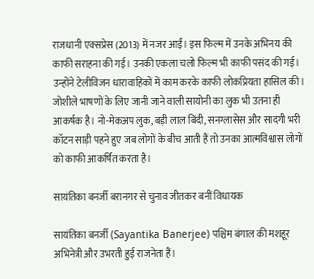राजधानी एक्सप्रेस (2013) में नजर आईं। इस फिल्म में उनके अभिनय की काफी सराहना की गई। उनकी एकला चलो फिल्म भी काफी पसंद की गई। उन्होंने टेलीविजन धारावाहिकों में काम करके काफी लोकप्रियता हासिल की। जोशीले भाषणों के लिए जानी जाने वाली सायोनी का लुक भी उतना ही आकर्षक है। नो-मेकअप लुक, बड़ी लाल बिंदी, सनग्लासेस और सादगी भरी कॉटन साड़ी पहने हुए जब लोगों के बीच आती हैं तो उनका आत्मविश्वास लोगों को काफी आकर्षित करता है।

सायंतिका बनर्जी बरानगर से चुनाव जीतकर बनीं विधायक

सायंतिका बनर्जी (Sayantika Banerjee) पश्चिम बंगाल की मशहूर अभिनेत्री और उभरती हुई राजनेता हैं।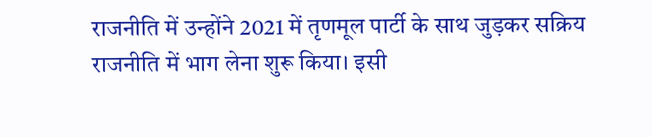राजनीति में उन्होंने 2021 में तृणमूल पार्टी के साथ जुड़कर सक्रिय राजनीति में भाग लेना शुरू किया। इसी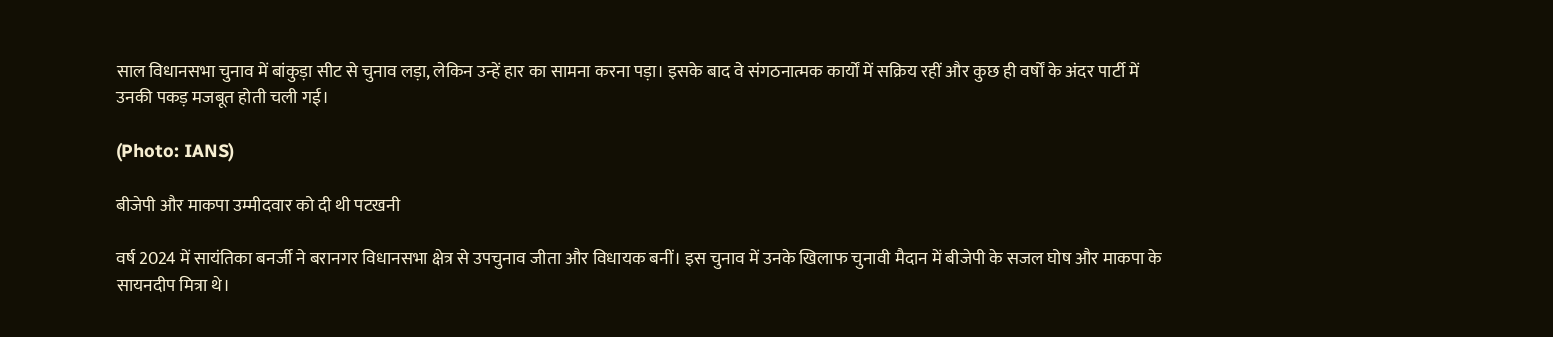साल विधानसभा चुनाव में बांकुड़ा सीट से चुनाव लड़ा, लेकिन उन्हें हार का सामना करना पड़ा। इसके बाद वे संगठनात्मक कार्यों में सक्रिय रहीं और कुछ ही वर्षों के अंदर पार्टी में उनकी पकड़ मजबूत होती चली गई।

(Photo: IANS)

बीजेपी और माकपा उम्मीदवार को दी थी पटखनी

वर्ष 2024 में सायंतिका बनर्जी ने बरानगर विधानसभा क्षेत्र से उपचुनाव जीता और विधायक बनीं। इस चुनाव में उनके खिलाफ चुनावी मैदान में बीजेपी के सजल घोष और माकपा के सायनदीप मित्रा थे।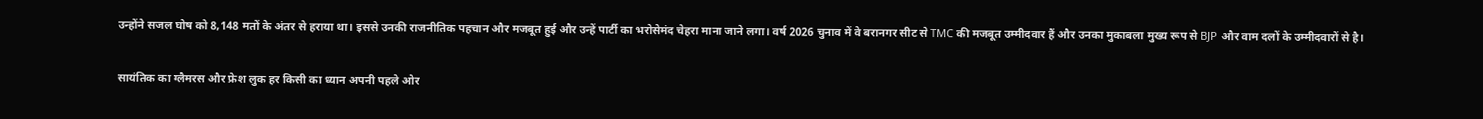उन्होंने सजल घोष को 8,148 मतों के अंतर से हराया था। इससे उनकी राजनीतिक पहचान और मजबूत हुई और उन्हें पार्टी का भरोसेमंद चेहरा माना जाने लगा। वर्ष 2026 चुनाव में वे बरानगर सीट से TMC की मजबूत उम्मीदवार हैं और उनका मुकाबला मुख्य रूप से BJP और वाम दलों के उम्मीदवारों से है।

सायंतिक का ग्लैमरस और फ्रेश लुक हर किसी का ध्यान अपनी पहले ओर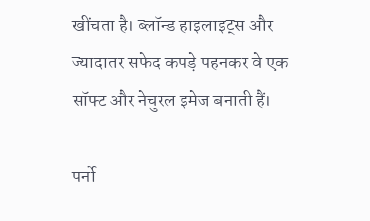खींचता है। ब्लॉन्ड हाइलाइट्स और ज्यादातर सफेद कपड़े पहनकर वे एक सॉफ्ट और नेचुरल इमेज बनाती हैं।

पर्नो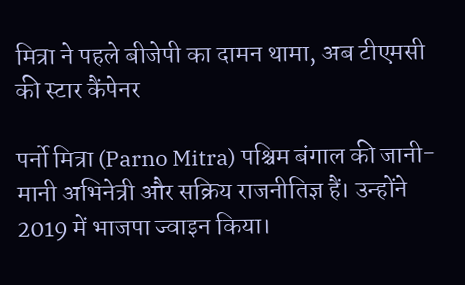मित्रा ने पहले बीजेपी का दामन थामा, अब टीएमसी की स्टार कैंपेनर

पर्नो मित्रा (Parno Mitra) पश्चिम बंगाल की जानी-मानी अभिनेत्री और सक्रिय राजनीतिज्ञ हैं। उन्होंने 2019 में भाजपा ज्वाइन किया।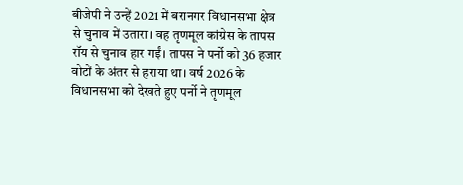बीजेपी ने उन्हें 2021 में बरानगर विधानसभा क्षेत्र से चुनाव में उतारा। वह तृणमूल कांग्रेस के तापस रॉय से चुनाव हार गईं। तापस ने पर्नो को 36 हजार वोटों के अंतर से हराया था। वर्ष 2026 के विधानसभा को देखते हुए पर्नो ने तृणमूल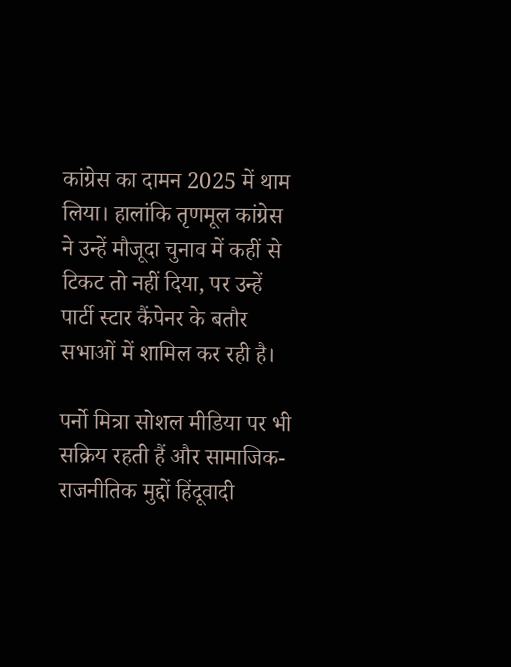कांग्रेस का दामन 2025 में थाम लिया। हालांकि तृणमूल कांग्रेस ने उन्हें मौजूदा चुनाव में कहीं से टिकट तो नहीं दिया, पर उन्हें पार्टी स्टार कैंपेनर के बतौर सभाओं में शामिल कर रही है।

पर्नो मित्रा सोशल मीडिया पर भी सक्रिय रहती हैं और सामाजिक-राजनीतिक मुद्दों हिंदूवादी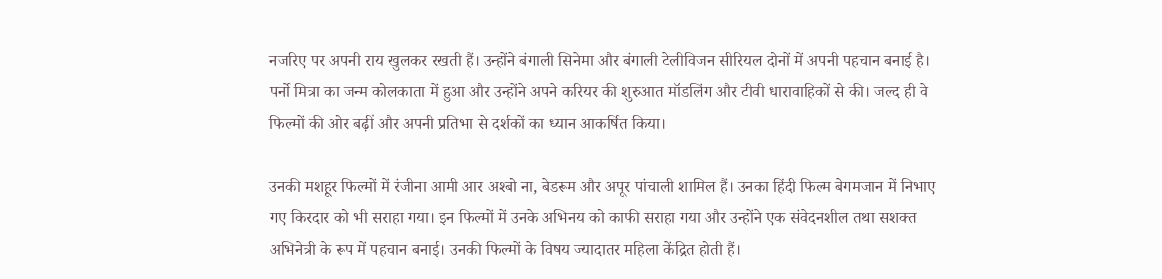नजरिए पर अपनी राय खुलकर रखती हैं। उन्होंने बंगाली सिनेमा और बंगाली टेलीविजन सीरियल दोनों में अपनी पहचान बनाई है। पर्नो मित्रा का जन्म कोलकाता में हुआ और उन्होंने अपने करियर की शुरुआत मॉडलिंग और टीवी धारावाहिकों से की। जल्द ही वे फिल्मों की ओर बढ़ीं और अपनी प्रतिभा से दर्शकों का ध्यान आकर्षित किया।

उनकी मशहूर फिल्मों में रंजीना आमी आर अश्बो ना, बेडरूम और अपूर पांचाली शामिल हैं। उनका हिंदी फिल्म बेगमजान में निभाए गए किरदार को भी सराहा गया। इन फिल्मों में उनके अभिनय को काफी सराहा गया और उन्होंने एक संवेदनशील तथा सशक्त अभिनेत्री के रूप में पहचान बनाई। उनकी फिल्मों के विषय ज्यादातर महिला केंद्रित होती हैं।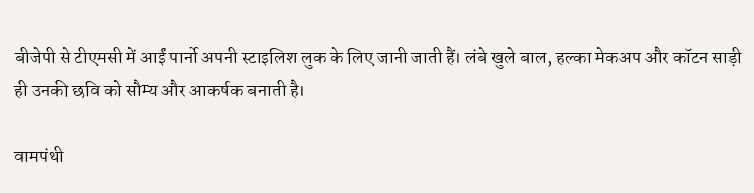बीजेपी से टीएमसी में आईं पार्नो अपनी स्टाइलिश लुक के लिए जानी जाती हैं। लंबे खुले बाल, हल्का मेकअप और कॉटन साड़ी ही उनकी छवि को सौम्य और आकर्षक बनाती है।

वामपंथी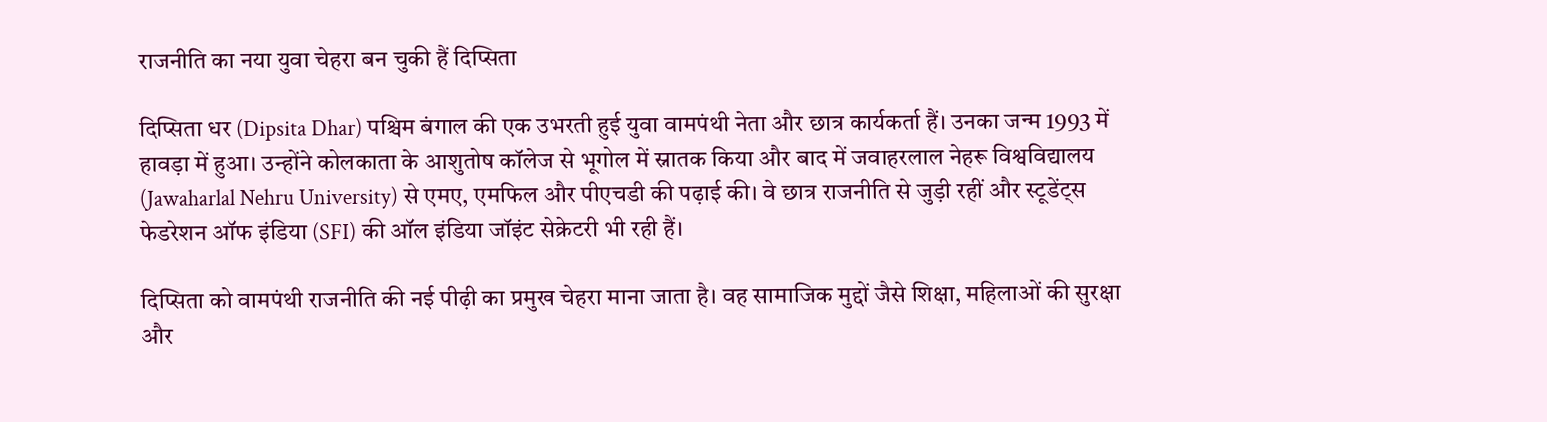राजनीति का नया युवा चेहरा बन चुकी हैं दिप्सिता

दिप्सिता धर (Dipsita Dhar) पश्चिम बंगाल की एक उभरती हुई युवा वामपंथी नेता और छात्र कार्यकर्ता हैं। उनका जन्म 1993 में हावड़ा में हुआ। उन्होंने कोलकाता के आशुतोष कॉलेज से भूगोल में स्नातक किया और बाद में जवाहरलाल नेहरू विश्वविद्यालय (Jawaharlal Nehru University) से एमए, एमफिल और पीएचडी की पढ़ाई की। वे छात्र राजनीति से जुड़ी रहीं और स्टूडेंट्स फेडरेशन ऑफ इंडिया (SFI) की ऑल इंडिया जॉइंट सेक्रेटरी भी रही हैं।

दिप्सिता को वामपंथी राजनीति की नई पीढ़ी का प्रमुख चेहरा माना जाता है। वह सामाजिक मुद्दों जैसे शिक्षा, महिलाओं की सुरक्षा और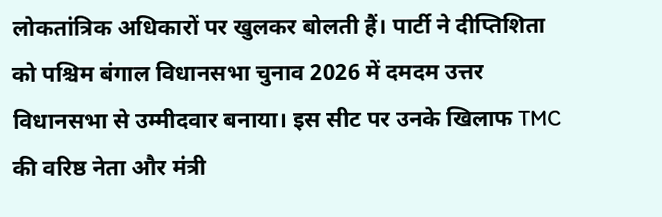लोकतांत्रिक अधिकारों पर खुलकर बोलती हैं। पार्टी ने दीप्तिशिता को पश्चिम बंगाल विधानसभा चुनाव 2026 में दमदम उत्तर विधानसभा से उम्मीदवार बनाया। इस सीट पर उनके खिलाफ TMC की वरिष्ठ नेता और मंत्री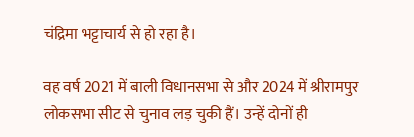चंद्रिमा भट्टाचार्य से हो रहा है।

वह वर्ष 2021 में बाली विधानसभा से और 2024 में श्रीरामपुर लोकसभा सीट से चुनाव लड़ चुकी हैं। उन्हें दोनों ही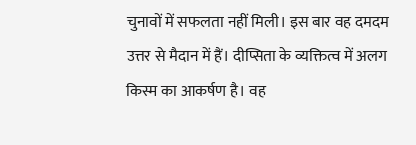चुनावों में सफलता नहीं मिली। इस बार वह दमदम उत्तर से मैदान में हैं। दीप्सिता के व्यक्तित्व में अलग किस्म का आकर्षण है। वह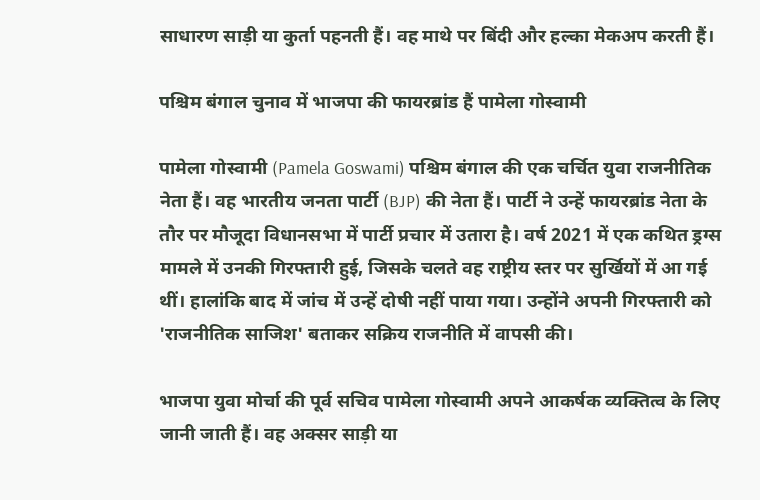साधारण साड़ी या कुर्ता पहनती हैं। वह माथे पर बिंदी और हल्का मेकअप करती हैं।

पश्चिम बंगाल चुनाव में भाजपा की फायरब्रांड हैं पामेला गोस्वामी

पामेला गोस्वामी (Pamela Goswami) पश्चिम बंगाल की एक चर्चित युवा राजनीतिक नेता हैं। वह भारतीय जनता पार्टी (BJP) की नेता हैं। पार्टी ने उन्हें फायरब्रांड नेता के तौर पर मौजूदा विधानसभा में पार्टी प्रचार में उतारा है। वर्ष 2021 में एक कथित ड्रग्स मामले में उनकी गिरफ्तारी हुई, जिसके चलते वह राष्ट्रीय स्तर पर सुर्खियों में आ गई थीं। हालांकि बाद में जांच में उन्हें दोषी नहीं पाया गया। उन्होंने अपनी गिरफ्तारी को 'राजनीतिक साजिश' बताकर सक्रिय राजनीति में वापसी की।

भाजपा युवा मोर्चा की पूर्व सचिव पामेला गोस्वामी अपने आकर्षक व्यक्तित्व के लिए जानी जाती हैं। वह अक्सर साड़ी या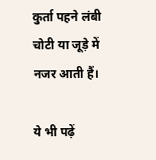कुर्ता पहने लंबी चोटी या जूड़े में नजर आती हैं।

ये भी पढ़ें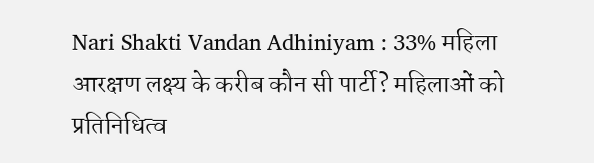Nari Shakti Vandan Adhiniyam : 33% महिला आरक्षण लक्ष्य के करीब कौन सी पार्टी? महिलाओं को प्रतिनिधित्व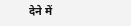देने में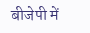बीजेपी में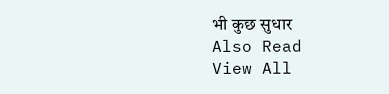भी कुछ सुधार
Also Read
View All